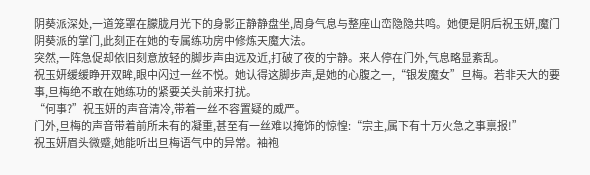阴葵派深处,一道笼罩在朦胧月光下的身影正静静盘坐,周身气息与整座山峦隐隐共鸣。她便是阴后祝玉妍,魔门阴葵派的掌门,此刻正在她的专属练功房中修炼天魔大法。
突然,一阵急促却依旧刻意放轻的脚步声由远及近,打破了夜的宁静。来人停在门外,气息略显紊乱。
祝玉妍缓缓睁开双眸,眼中闪过一丝不悦。她认得这脚步声,是她的心腹之一,“银发魔女”旦梅。若非天大的要事,旦梅绝不敢在她练功的紧要关头前来打扰。
“何事?”祝玉妍的声音清冷,带着一丝不容置疑的威严。
门外,旦梅的声音带着前所未有的凝重,甚至有一丝难以掩饰的惊惶:“宗主,属下有十万火急之事禀报!”
祝玉妍眉头微蹙,她能听出旦梅语气中的异常。袖袍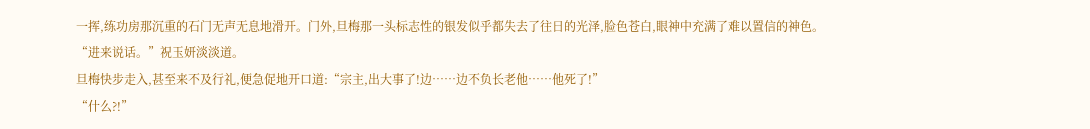一挥,练功房那沉重的石门无声无息地滑开。门外,旦梅那一头标志性的银发似乎都失去了往日的光泽,脸色苍白,眼神中充满了难以置信的神色。
“进来说话。”祝玉妍淡淡道。
旦梅快步走入,甚至来不及行礼,便急促地开口道:“宗主,出大事了!边……边不负长老他……他死了!”
“什么?!”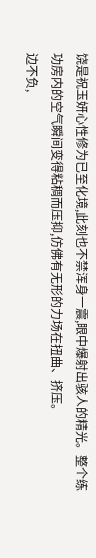饶是祝玉妍心性修为已至化境,此刻也不禁浑身一震,眼中爆射出骇人的精光。整个练功房内的空气瞬间变得粘稠而压抑,仿佛有无形的力场在扭曲、挤压。
边不负,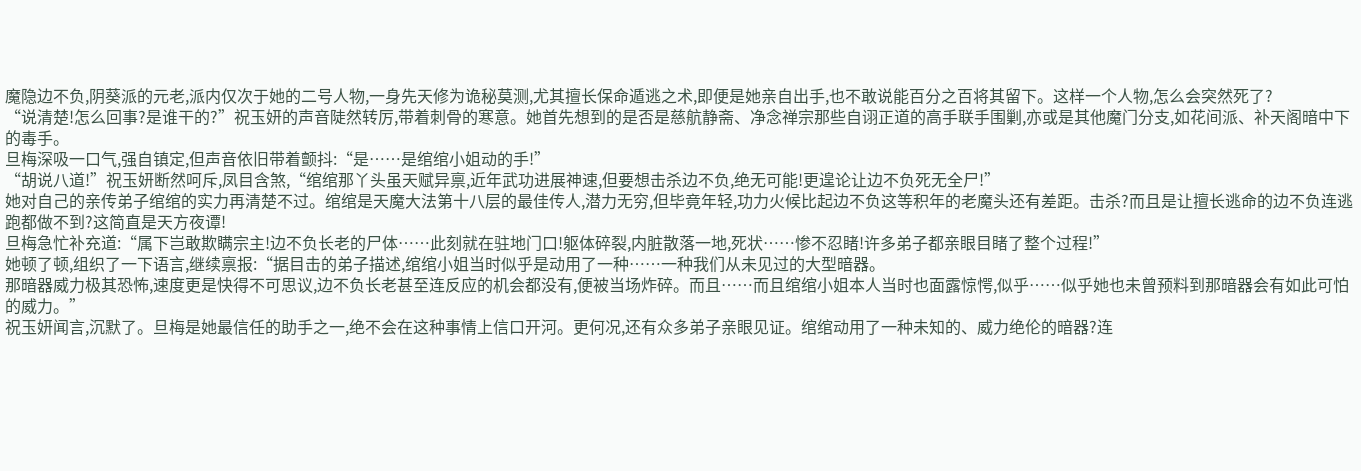魔隐边不负,阴葵派的元老,派内仅次于她的二号人物,一身先天修为诡秘莫测,尤其擅长保命遁逃之术,即便是她亲自出手,也不敢说能百分之百将其留下。这样一个人物,怎么会突然死了?
“说清楚!怎么回事?是谁干的?”祝玉妍的声音陡然转厉,带着刺骨的寒意。她首先想到的是否是慈航静斋、净念禅宗那些自诩正道的高手联手围剿,亦或是其他魔门分支,如花间派、补天阁暗中下的毒手。
旦梅深吸一口气,强自镇定,但声音依旧带着颤抖:“是……是绾绾小姐动的手!”
“胡说八道!”祝玉妍断然呵斥,凤目含煞,“绾绾那丫头虽天赋异禀,近年武功进展神速,但要想击杀边不负,绝无可能!更遑论让边不负死无全尸!”
她对自己的亲传弟子绾绾的实力再清楚不过。绾绾是天魔大法第十八层的最佳传人,潜力无穷,但毕竟年轻,功力火候比起边不负这等积年的老魔头还有差距。击杀?而且是让擅长逃命的边不负连逃跑都做不到?这简直是天方夜谭!
旦梅急忙补充道:“属下岂敢欺瞒宗主!边不负长老的尸体……此刻就在驻地门口!躯体碎裂,内脏散落一地,死状……惨不忍睹!许多弟子都亲眼目睹了整个过程!”
她顿了顿,组织了一下语言,继续禀报:“据目击的弟子描述,绾绾小姐当时似乎是动用了一种……一种我们从未见过的大型暗器。
那暗器威力极其恐怖,速度更是快得不可思议,边不负长老甚至连反应的机会都没有,便被当场炸碎。而且……而且绾绾小姐本人当时也面露惊愕,似乎……似乎她也未曾预料到那暗器会有如此可怕的威力。”
祝玉妍闻言,沉默了。旦梅是她最信任的助手之一,绝不会在这种事情上信口开河。更何况,还有众多弟子亲眼见证。绾绾动用了一种未知的、威力绝伦的暗器?连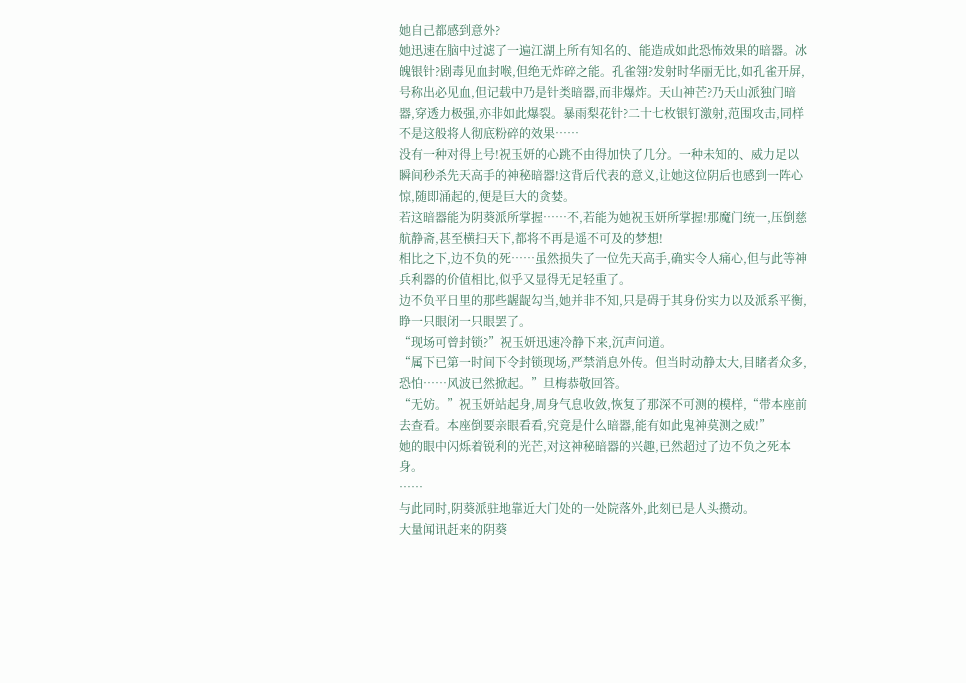她自己都感到意外?
她迅速在脑中过滤了一遍江湖上所有知名的、能造成如此恐怖效果的暗器。冰魄银针?剧毒见血封喉,但绝无炸碎之能。孔雀翎?发射时华丽无比,如孔雀开屏,号称出必见血,但记载中乃是针类暗器,而非爆炸。天山神芒?乃天山派独门暗器,穿透力极强,亦非如此爆裂。暴雨梨花针?二十七枚银钉激射,范围攻击,同样不是这般将人彻底粉碎的效果……
没有一种对得上号!祝玉妍的心跳不由得加快了几分。一种未知的、威力足以瞬间秒杀先天高手的神秘暗器!这背后代表的意义,让她这位阴后也感到一阵心惊,随即涌起的,便是巨大的贪婪。
若这暗器能为阴葵派所掌握……不,若能为她祝玉妍所掌握!那魔门统一,压倒慈航静斋,甚至横扫天下,都将不再是遥不可及的梦想!
相比之下,边不负的死……虽然损失了一位先天高手,确实令人痛心,但与此等神兵利器的价值相比,似乎又显得无足轻重了。
边不负平日里的那些龌龊勾当,她并非不知,只是碍于其身份实力以及派系平衡,睁一只眼闭一只眼罢了。
“现场可曾封锁?”祝玉妍迅速冷静下来,沉声问道。
“属下已第一时间下令封锁现场,严禁消息外传。但当时动静太大,目睹者众多,恐怕……风波已然掀起。”旦梅恭敬回答。
“无妨。”祝玉妍站起身,周身气息收敛,恢复了那深不可测的模样,“带本座前去查看。本座倒要亲眼看看,究竟是什么暗器,能有如此鬼神莫测之威!”
她的眼中闪烁着锐利的光芒,对这神秘暗器的兴趣,已然超过了边不负之死本身。
……
与此同时,阴葵派驻地靠近大门处的一处院落外,此刻已是人头攒动。
大量闻讯赶来的阴葵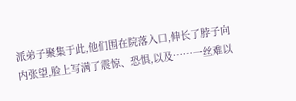派弟子聚集于此,他们围在院落入口,伸长了脖子向内张望,脸上写满了震惊、恐惧,以及……一丝难以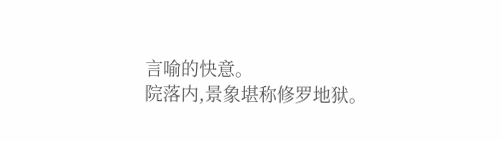言喻的快意。
院落内,景象堪称修罗地狱。